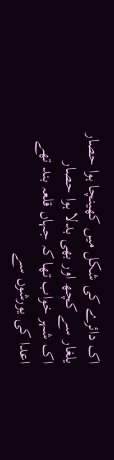اک دائرے کی شکل میں کھینچا ہوا حصار
یلغار سے کچھ اور بھی بدلا ہوا حصار
اک شہر خواب تھا کہ جہاں قلعہ بند تھے
اعدا کی یورشوں سے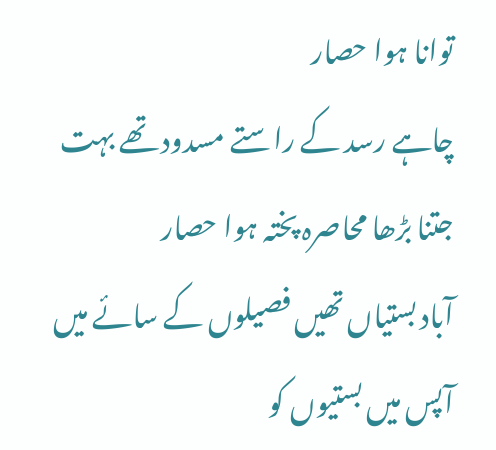توانا ہوا حصار
چاہے رسد کے راستے مسدود تھے بہت
جتنا بڑھا محاصرہ پختہ ہوا حصار
آباد بستیاں تھیں فصیلوں کے سائے میں
آپس میں بستیوں کو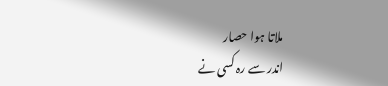ملاتا ہوا حصار
اندر سے رہ کسی نے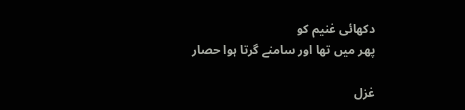دکھائی غنیم کو
پھر میں تھا اور سامنے گرتا ہوا حصار

غزل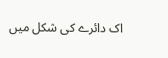اک دائرے کی شکل میں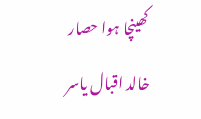کھینچا ہوا حصار
خالد اقبال یاسر